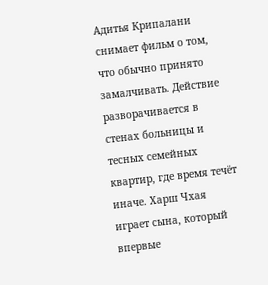Адитья Крипалани снимает фильм о том, что обычно принято замалчивать. Действие разворачивается в стенах больницы и тесных семейных квартир, где время течёт иначе. Харш Чхая играет сына, который впервые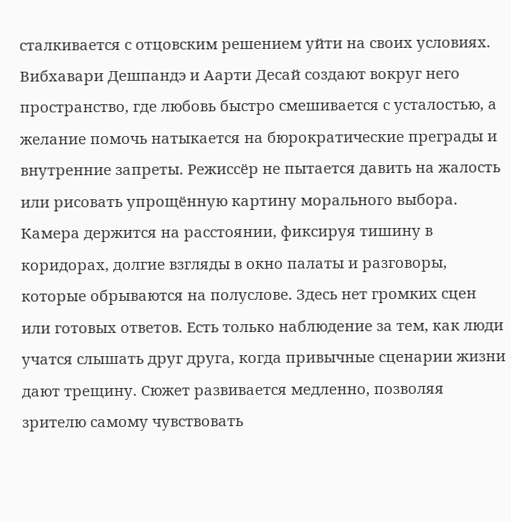сталкивается с отцовским решением уйти на своих условиях. Вибхавари Дешпандэ и Аарти Десай создают вокруг него пространство, где любовь быстро смешивается с усталостью, а желание помочь натыкается на бюрократические преграды и внутренние запреты. Режиссёр не пытается давить на жалость или рисовать упрощённую картину морального выбора. Камера держится на расстоянии, фиксируя тишину в коридорах, долгие взгляды в окно палаты и разговоры, которые обрываются на полуслове. Здесь нет громких сцен или готовых ответов. Есть только наблюдение за тем, как люди учатся слышать друг друга, когда привычные сценарии жизни дают трещину. Сюжет развивается медленно, позволяя зрителю самому чувствовать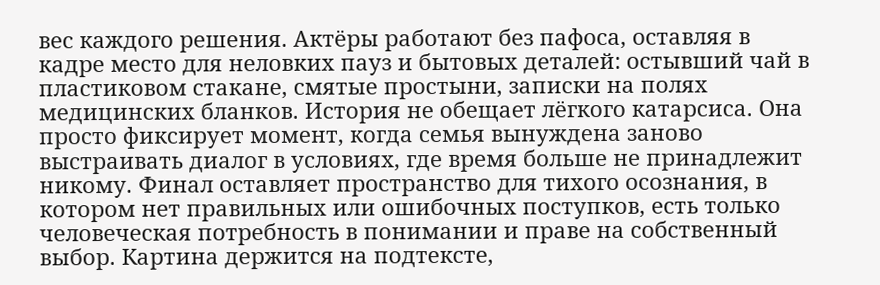вес каждого решения. Актёры работают без пафоса, оставляя в кадре место для неловких пауз и бытовых деталей: остывший чай в пластиковом стакане, смятые простыни, записки на полях медицинских бланков. История не обещает лёгкого катарсиса. Она просто фиксирует момент, когда семья вынуждена заново выстраивать диалог в условиях, где время больше не принадлежит никому. Финал оставляет пространство для тихого осознания, в котором нет правильных или ошибочных поступков, есть только человеческая потребность в понимании и праве на собственный выбор. Картина держится на подтексте,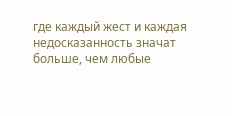где каждый жест и каждая недосказанность значат больше, чем любые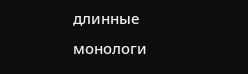длинные монологи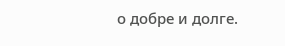о добре и долге.